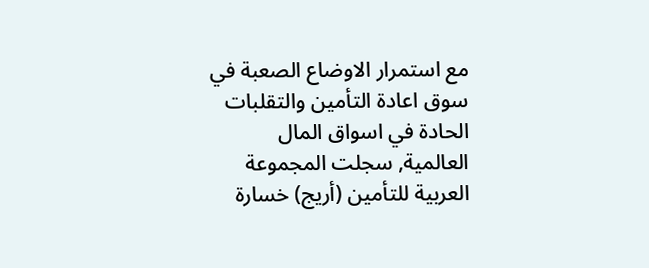مع استمرار الاوضاع الصعبة في سوق اعادة التأمين والتقلبات الحادة في اسواق المال العالمية, سجلت المجموعة العربية للتأمين (أريج) خسارة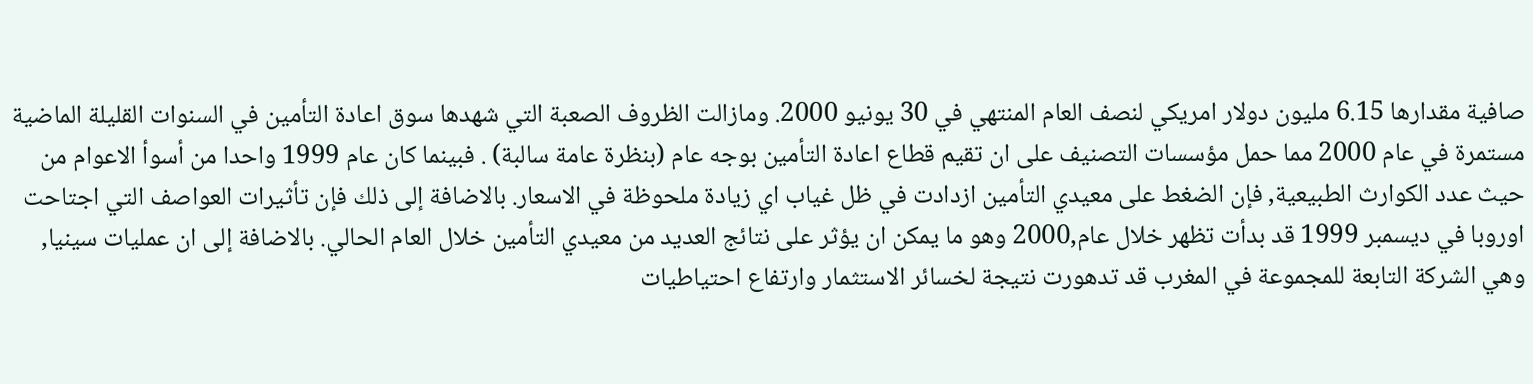صافية مقدارها 6.15 مليون دولار امريكي لنصف العام المنتهي في 30 يونيو 2000. ومازالت الظروف الصعبة التي شهدها سوق اعادة التأمين في السنوات القليلة الماضية مستمرة في عام 2000 مما حمل مؤسسات التصنيف على ان تقيم قطاع اعادة التأمين بوجه عام (بنظرة عامة سالبة) . فبينما كان عام 1999 واحدا من أسوأ الاعوام من حيث عدد الكوارث الطبيعية, فإن الضغط على معيدي التأمين ازدادت في ظل غياب اي زيادة ملحوظة في الاسعار. بالاضافة إلى ذلك فإن تأثيرات العواصف التي اجتاحت اوروبا في ديسمبر 1999 قد بدأت تظهر خلال عام,2000 وهو ما يمكن ان يؤثر على نتائج العديد من معيدي التأمين خلال العام الحالي. بالاضافة إلى ان عمليات سينيا, وهي الشركة التابعة للمجموعة في المغرب قد تدهورت نتيجة لخسائر الاستثمار وارتفاع احتياطيات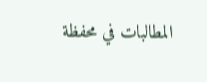المطالبات في محفظة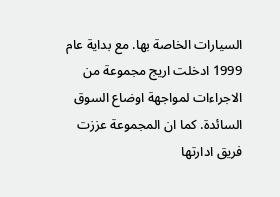السيارات الخاصة بها. مع بداية عام 1999 ادخلت اريج مجموعة من الاجراءات لمواجهة اوضاع السوق السائدة. كما ان المجموعة عززت فريق ادارتها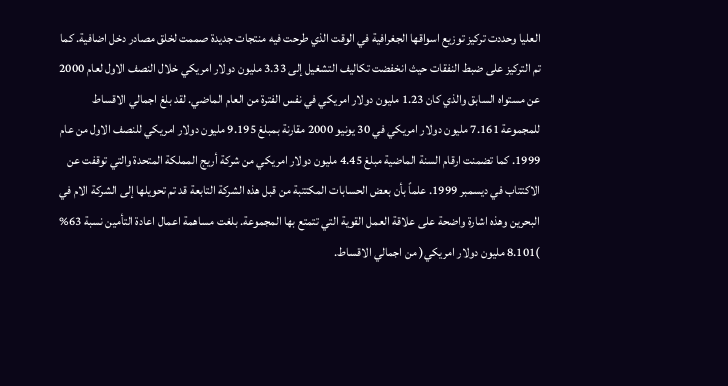العليا وحددت تركيز توزيع اسواقها الجغرافية في الوقت الذي طرحت فيه منتجات جديدة صممت لخلق مصادر دخل اضافية. كما تم التركيز على ضبط النفقات حيث انخفضت تكاليف التشغيل إلى 3.33 مليون دولار امريكي خلال النصف الاول لعام 2000 عن مستواه السابق والذي كان 1.23 مليون دولار امريكي في نفس الفترة من العام الماضي. لقد بلغ اجمالي الاقساط للمجموعة 7.161 مليون دولار امريكي في 30 يونيو 2000 مقارنة بمبلغ 9.195 مليون دولار امريكي للنصف الاول من عام 1999. كما تضمنت ارقام السنة الماضية مبلغ 4.45 مليون دولار امريكي من شركة أريج المملكة المتحدة والتي توقفت عن الاكتتاب في ديسمبر 1999. علماً بأن بعض الحسابات المكتتبة من قبل هذه الشركة التابعة قد تم تحويلها إلى الشركة الام في البحرين وهذه اشارة واضحة على علاقة العمل القوية التي تتمتع بها المجموعة. بلغت مساهمة اعمال اعادة التأمين نسبة 63% )8.101 مليون دولار امريكي( من اجمالي الاقساط.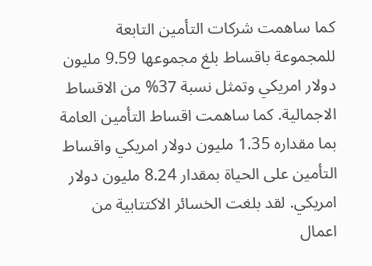كما ساهمت شركات التأمين التابعة للمجموعة باقساط بلغ مجموعها 9.59 مليون دولار امريكي وتمثل نسبة 37% من الاقساط الاجمالية. كما ساهمت اقساط التأمين العامة بما مقداره 1.35 مليون دولار امريكي واقساط التأمين على الحياة بمقدار 8.24 مليون دولار امريكي. لقد بلغت الخسائر الاكتتابية من اعمال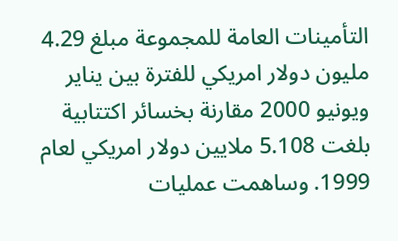التأمينات العامة للمجموعة مبلغ 4.29 مليون دولار امريكي للفترة بين يناير ويونيو 2000 مقارنة بخسائر اكتتابية بلغت 5.108 ملايين دولار امريكي لعام 1999. وساهمت عمليات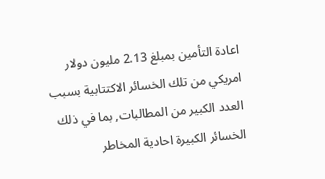اعادة التأمين بمبلغ 2.13 مليون دولار امريكي من تلك الخسائر الاكتتابية بسبب العدد الكبير من المطالبات, بما في ذلك الخسائر الكبيرة احادية المخاطر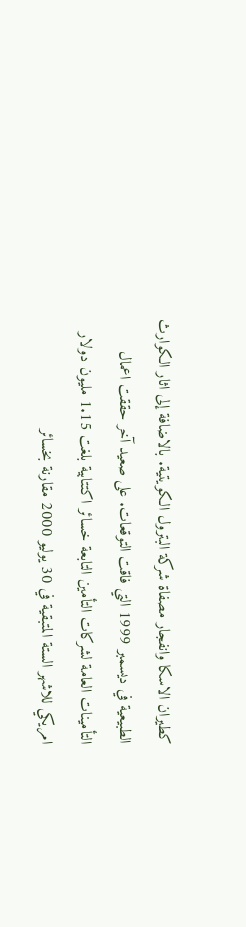كطيران الاسكا وانفجار مصفاة شركة البترول الكويتية. بالاضافة إلى اثار الكوارث الطبيعية في ديسمبر 1999 التي فاقت التوقعات. على صعيد آخر حققت اعمال التأمينات العامة لشركات التأمين التابعة خسائر اكتتابية بلغت 1.15 مليون دولار امريكي للاشهر الستة المتبقية في 30 يوليو 2000 مقارنة بخسائر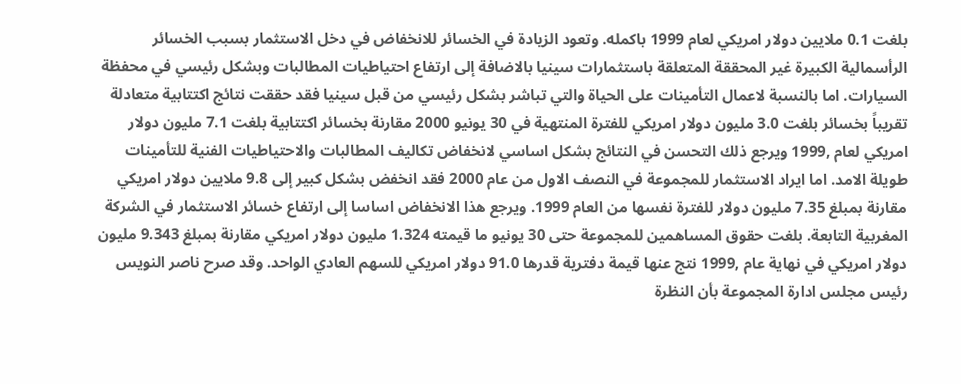بلغت 0.1 ملايين دولار امريكي لعام 1999 باكمله. وتعود الزيادة في الخسائر للانخفاض في دخل الاستثمار بسبب الخسائر الرأسمالية الكبيرة غير المحققة المتعلقة باستثمارات سينيا بالاضافة إلى ارتفاع احتياطيات المطالبات وبشكل رئيسي في محفظة السيارات. اما بالنسبة لاعمال التأمينات على الحياة والتي تباشر بشكل رئيسي من قبل سينيا فقد حققت نتائج اكتتابية متعادلة تقريباً بخسائر بلغت 3.0 مليون دولار امريكي للفترة المنتهية في 30 يونيو 2000 مقارنة بخسائر اكتتابية بلغت 7.1 مليون دولار امريكي لعام ,1999 ويرجع ذلك التحسن في النتائج بشكل اساسي لانخفاض تكاليف المطالبات والاحتياطيات الفنية للتأمينات طويلة الامد. اما ايراد الاستثمار للمجموعة في النصف الاول من عام 2000 فقد انخفض بشكل كبير إلى 9.8 ملايين دولار امريكي مقارنة بمبلغ 7.35 مليون دولار للفترة نفسها من العام 1999. ويرجع هذا الانخفاض اساسا إلى ارتفاع خسائر الاستثمار في الشركة المغربية التابعة. بلغت حقوق المساهمين للمجموعة حتى 30 يونيو ما قيمته 1.324 مليون دولار امريكي مقارنة بمبلغ 9.343 مليون دولار امريكي في نهاية عام ,1999 نتج عنها قيمة دفترية قدرها 91.0 دولار امريكي للسهم العادي الواحد. وقد صرح ناصر النويس رئيس مجلس ادارة المجموعة بأن النظرة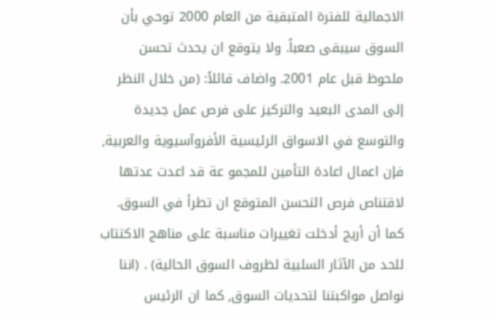الاجمالية للفترة المتبقية من العام 2000 توحي بأن السوق سيبقى صعباً. ولا يتوقع ان يحدث تحسن ملحوظ قبل عام 2001. واضاف قائلاً: (من خلال النظر إلى المدى البعيد والتركيز على فرص عمل جديدة والتوسع في الاسواق الرئيسية الأفروآسيوية والعربية, فإن اعمال اعادة التأمين للمجمو عة قد اعدت عدتها لاقتناص فرص التحسن المتوقع ان تطرأ في السوق. كما أن أريج أدخلت تغييرات مناسبة على مناهج الاكتتاب للحد من الآثار السلبية لظروف السوق الحالية) . (اننا نواصل مواكبتنا لتحديات السوق, كما ان الرئيس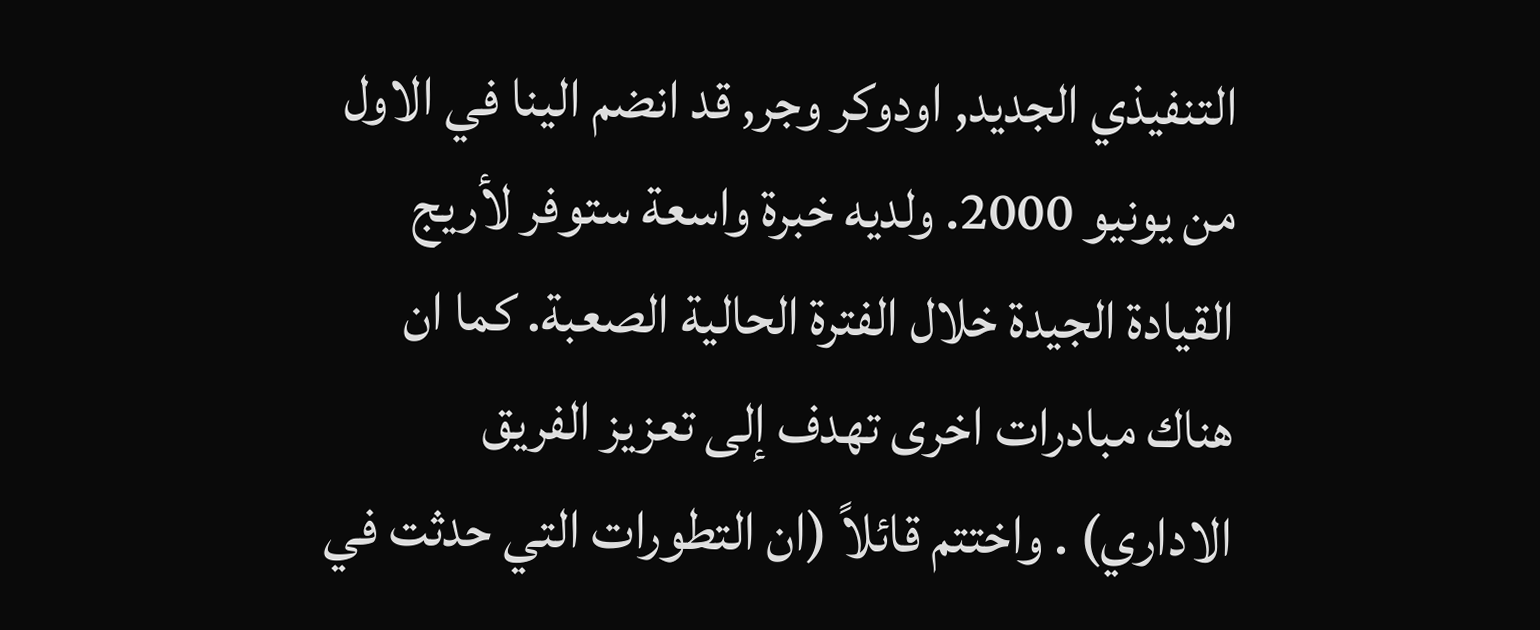التنفيذي الجديد, اودوكر وجر, قد انضم الينا في الاول من يونيو 2000. ولديه خبرة واسعة ستوفر لأريج القيادة الجيدة خلال الفترة الحالية الصعبة. كما ان هناك مبادرات اخرى تهدف إلى تعزيز الفريق الاداري) . واختتم قائلاً (ان التطورات التي حدثت في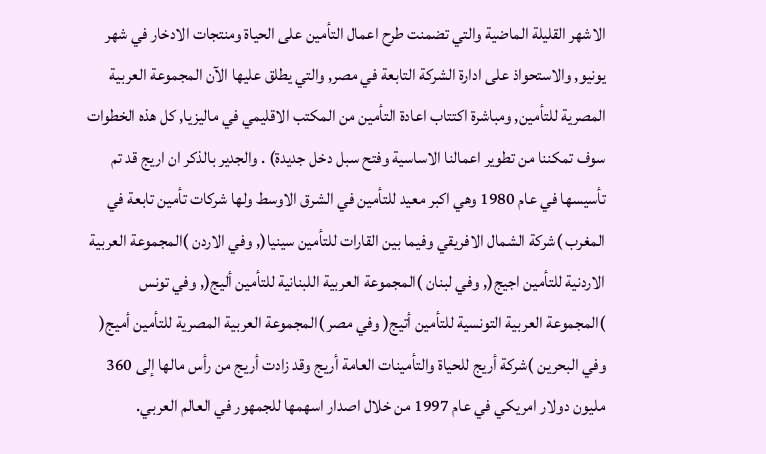الاشهر القليلة الماضية والتي تضمنت طرح اعمال التأمين على الحياة ومنتجات الادخار في شهر يونيو, والاستحواذ على ادارة الشركة التابعة في مصر, والتي يطلق عليها الآن المجموعة العربية المصرية للتأمين, ومباشرة اكتتاب اعادة التأمين من المكتب الاقليمي في ماليزيا, كل هذه الخطوات سوف تمكننا من تطوير اعمالنا الاساسية وفتح سبل دخل جديدة) . والجدير بالذكر ان اريج قد تم تأسيسها في عام 1980 وهي اكبر معيد للتأمين في الشرق الاوسط ولها شركات تأمين تابعة في المغرب )شركة الشمال الافريقي وفيما بين القارات للتأمين سينيا(, وفي الاردن )المجموعة العربية الاردنية للتأمين اجيج(, وفي لبنان )المجموعة العربية اللبنانية للتأمين أليج(, وفي تونس )المجموعة العربية التونسية للتأمين أتيج( وفي مصر )المجموعة العربية المصرية للتأمين أميج( وفي البحرين )شركة أريج للحياة والتأمينات العامة أريج وقد زادت أريج من رأس مالها إلى 360 مليون دولار امريكي في عام 1997 من خلال اصدار اسهمها للجمهور في العالم العربي.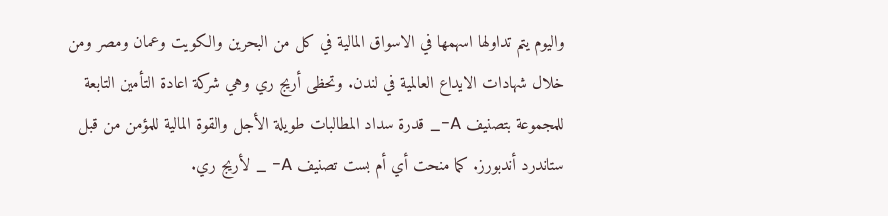واليوم يتم تداولها اسهمها في الاسواق المالية في كل من البحرين والكويت وعمان ومصر ومن خلال شهادات الايداع العالمية في لندن. وتحظى أريج ري وهي شركة اعادة التأمين التابعة للمجموعة بتصنيف A-_ قدرة سداد المطالبات طويلة الأجل والقوة المالية للمؤمن من قبل ستاندرد أندبورز. كما منحت أي أم بست تصنيف A- _ لأريج ري.